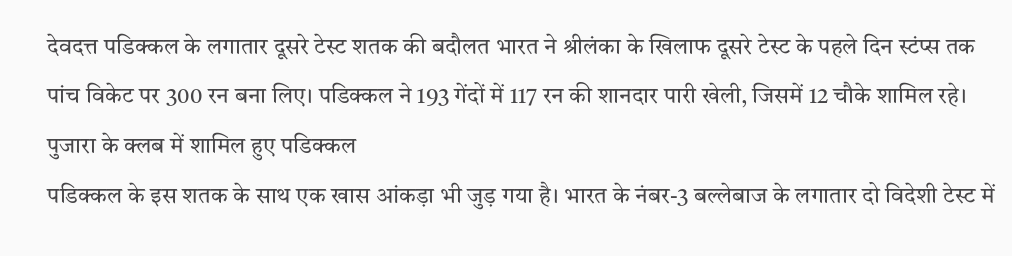देवदत्त पडिक्कल के लगातार दूसरे टेस्ट शतक की बदौलत भारत ने श्रीलंका के खिलाफ दूसरे टेस्ट के पहले दिन स्टंप्स तक पांच विकेट पर 300 रन बना लिए। पडिक्कल ने 193 गेंदों में 117 रन की शानदार पारी खेली, जिसमें 12 चौके शामिल रहे।
पुजारा के क्लब में शामिल हुए पडिक्कल
पडिक्कल के इस शतक के साथ एक खास आंकड़ा भी जुड़ गया है। भारत के नंबर-3 बल्लेबाज के लगातार दो विदेशी टेस्ट में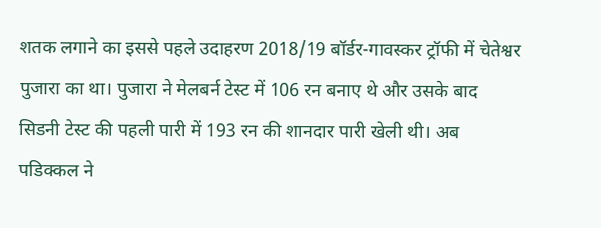शतक लगाने का इससे पहले उदाहरण 2018/19 बॉर्डर-गावस्कर ट्रॉफी में चेतेश्वर पुजारा का था। पुजारा ने मेलबर्न टेस्ट में 106 रन बनाए थे और उसके बाद सिडनी टेस्ट की पहली पारी में 193 रन की शानदार पारी खेली थी। अब पडिक्कल ने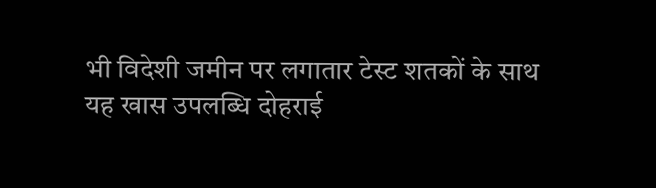भी विदेशी जमीन पर लगातार टेस्ट शतकों के साथ यह खास उपलब्धि दोहराई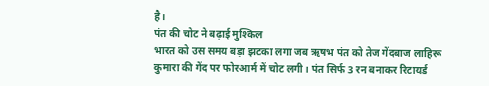है।
पंत की चोट ने बढ़ाई मुश्किल
भारत को उस समय बड़ा झटका लगा जब ऋषभ पंत को तेज गेंदबाज लाहिरू कुमारा की गेंद पर फोरआर्म में चोट लगी। पंत सिर्फ 3 रन बनाकर रिटायर्ड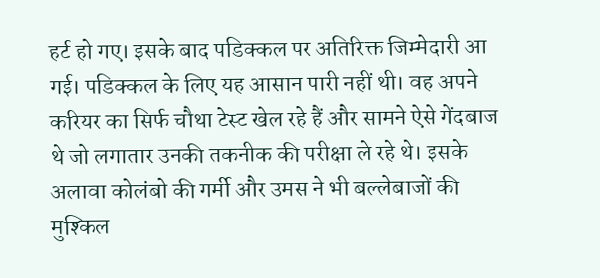हर्ट हो गए। इसके बाद पडिक्कल पर अतिरिक्त जिम्मेदारी आ गई। पडिक्कल के लिए यह आसान पारी नहीं थी। वह अपने करियर का सिर्फ चौथा टेस्ट खेल रहे हैं और सामने ऐसे गेंदबाज थे जो लगातार उनकी तकनीक की परीक्षा ले रहे थे। इसके अलावा कोलंबो की गर्मी और उमस ने भी बल्लेबाजों की मुश्किल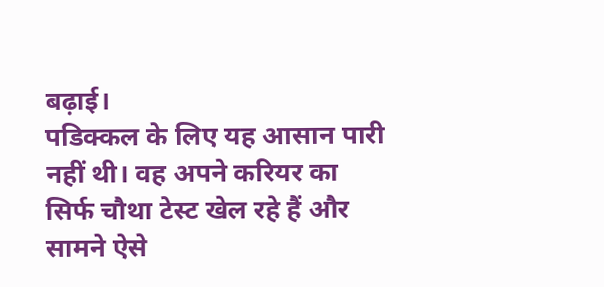बढ़ाई।
पडिक्कल के लिए यह आसान पारी नहीं थी। वह अपने करियर का सिर्फ चौथा टेस्ट खेल रहे हैं और सामने ऐसे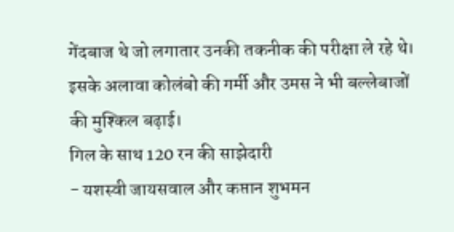गेंदबाज थे जो लगातार उनकी तकनीक की परीक्षा ले रहे थे। इसके अलावा कोलंबो की गर्मी और उमस ने भी बल्लेबाजों की मुश्किल बढ़ाई।
गिल के साथ 120 रन की साझेदारी
- यशस्वी जायसवाल और कप्तान शुभमन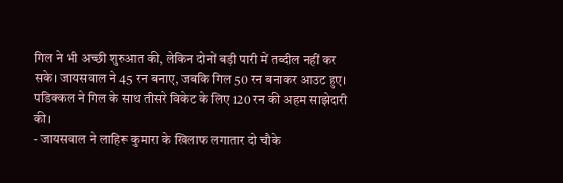गिल ने भी अच्छी शुरुआत की, लेकिन दोनों बड़ी पारी में तब्दील नहीं कर सके। जायसवाल ने 45 रन बनाए, जबकि गिल 50 रन बनाकर आउट हुए। पडिक्कल ने गिल के साथ तीसरे विकेट के लिए 120 रन की अहम साझेदारी की।
- जायसवाल ने लाहिरू कुमारा के खिलाफ लगातार दो चौके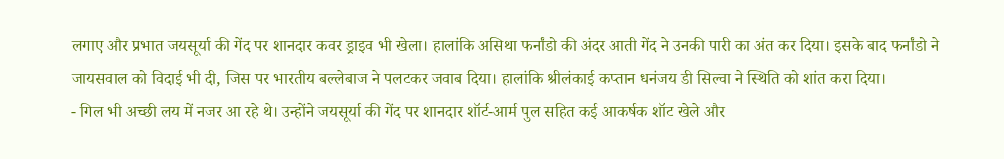लगाए और प्रभात जयसूर्या की गेंद पर शानदार कवर ड्राइव भी खेला। हालांकि असिथा फर्नांडो की अंदर आती गेंद ने उनकी पारी का अंत कर दिया। इसके बाद फर्नांडो ने जायसवाल को विदाई भी दी, जिस पर भारतीय बल्लेबाज ने पलटकर जवाब दिया। हालांकि श्रीलंकाई कप्तान धनंजय डी सिल्वा ने स्थिति को शांत करा दिया।
- गिल भी अच्छी लय में नजर आ रहे थे। उन्होंने जयसूर्या की गेंद पर शानदार शॉर्ट-आर्म पुल सहित कई आकर्षक शॉट खेले और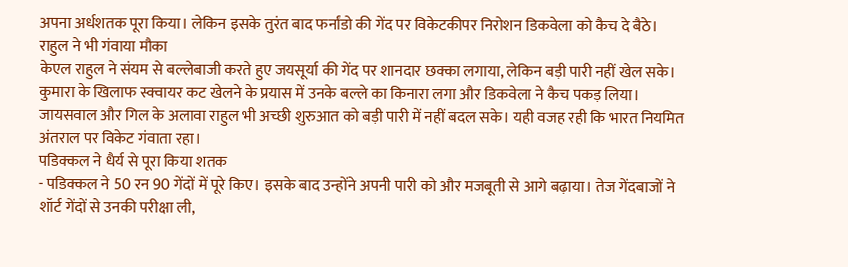अपना अर्धशतक पूरा किया। लेकिन इसके तुरंत बाद फर्नांडो की गेंद पर विकेटकीपर निरोशन डिकवेला को कैच दे बैठे।
राहुल ने भी गंवाया मौका
केएल राहुल ने संयम से बल्लेबाजी करते हुए जयसूर्या की गेंद पर शानदार छक्का लगाया, लेकिन बड़ी पारी नहीं खेल सके। कुमारा के खिलाफ स्क्वायर कट खेलने के प्रयास में उनके बल्ले का किनारा लगा और डिकवेला ने कैच पकड़ लिया। जायसवाल और गिल के अलावा राहुल भी अच्छी शुरुआत को बड़ी पारी में नहीं बदल सके। यही वजह रही कि भारत नियमित अंतराल पर विकेट गंवाता रहा।
पडिक्कल ने धैर्य से पूरा किया शतक
- पडिक्कल ने 50 रन 90 गेंदों में पूरे किए। इसके बाद उन्होंने अपनी पारी को और मजबूती से आगे बढ़ाया। तेज गेंदबाजों ने शॉर्ट गेंदों से उनकी परीक्षा ली,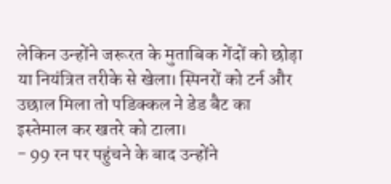लेकिन उन्होंने जरूरत के मुताबिक गेंदों को छोड़ा या नियंत्रित तरीके से खेला। स्पिनरों को टर्न और उछाल मिला तो पडिक्कल ने डेड बैट का इस्तेमाल कर खतरे को टाला।
- 99 रन पर पहुंचने के बाद उन्होंने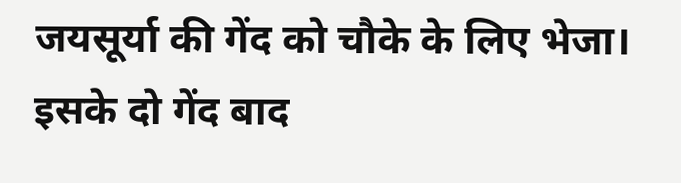जयसूर्या की गेंद को चौके के लिए भेजा। इसके दो गेंद बाद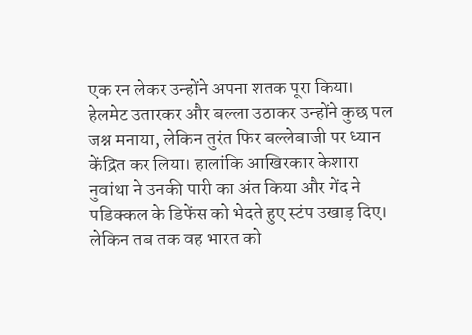एक रन लेकर उन्होंने अपना शतक पूरा किया। हेलमेट उतारकर और बल्ला उठाकर उन्होंने कुछ पल जश्न मनाया, लेकिन तुरंत फिर बल्लेबाजी पर ध्यान केंद्रित कर लिया। हालांकि आखिरकार केशारा नुवांथा ने उनकी पारी का अंत किया और गेंद ने पडिक्कल के डिफेंस को भेदते हुए स्टंप उखाड़ दिए। लेकिन तब तक वह भारत को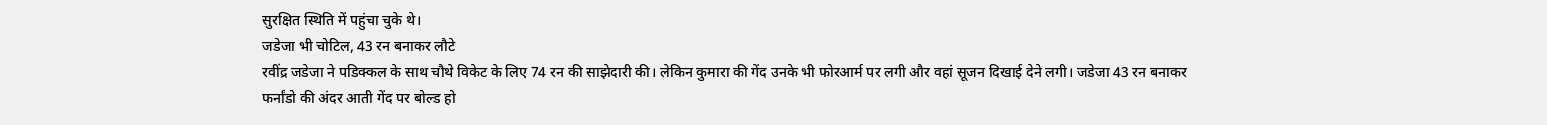सुरक्षित स्थिति में पहुंचा चुके थे।
जडेजा भी चोटिल, 43 रन बनाकर लौटे
रवींद्र जडेजा ने पडिक्कल के साथ चौथे विकेट के लिए 74 रन की साझेदारी की। लेकिन कुमारा की गेंद उनके भी फोरआर्म पर लगी और वहां सूजन दिखाई देने लगी। जडेजा 43 रन बनाकर फर्नांडो की अंदर आती गेंद पर बोल्ड हो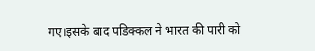गए।इसके बाद पडिक्कल ने भारत की पारी को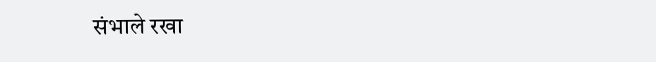संभाले रखा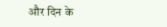और दिन के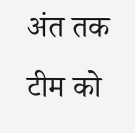अंत तक टीम को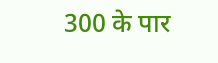300 के पार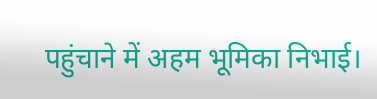पहुंचाने में अहम भूमिका निभाई।